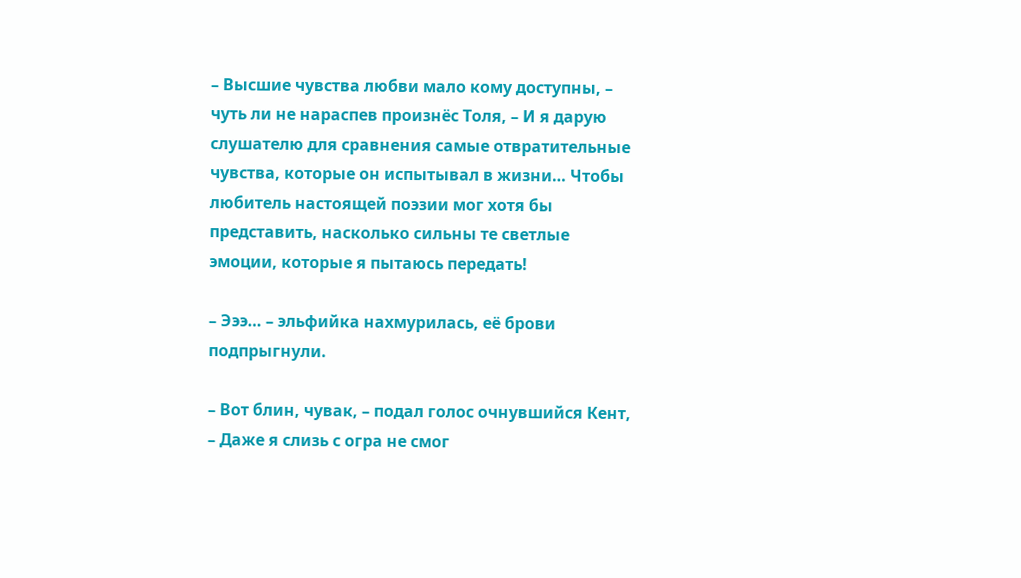– Высшие чувства любви мало кому доступны, – чуть ли не нараспев произнёс Толя, – И я дарую слушателю для сравнения самые отвратительные чувства, которые он испытывал в жизни… Чтобы любитель настоящей поэзии мог хотя бы представить, насколько сильны те светлые эмоции, которые я пытаюсь передать!

– Эээ… – эльфийка нахмурилась, её брови подпрыгнули.

– Вот блин, чувак, – подал голос очнувшийся Кент, – Даже я слизь с огра не смог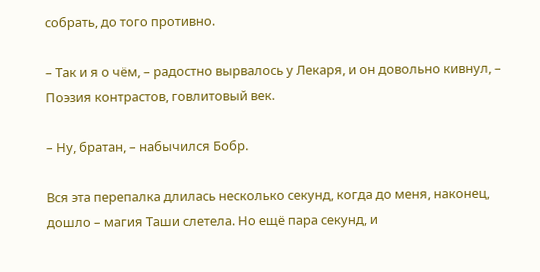собрать, до того противно.

– Так и я о чём, – радостно вырвалось у Лекаря, и он довольно кивнул, – Поэзия контрастов, говлитовый век.

– Ну, братан, – набычился Бобр.

Вся эта перепалка длилась несколько секунд, когда до меня, наконец, дошло – магия Таши слетела. Но ещё пара секунд, и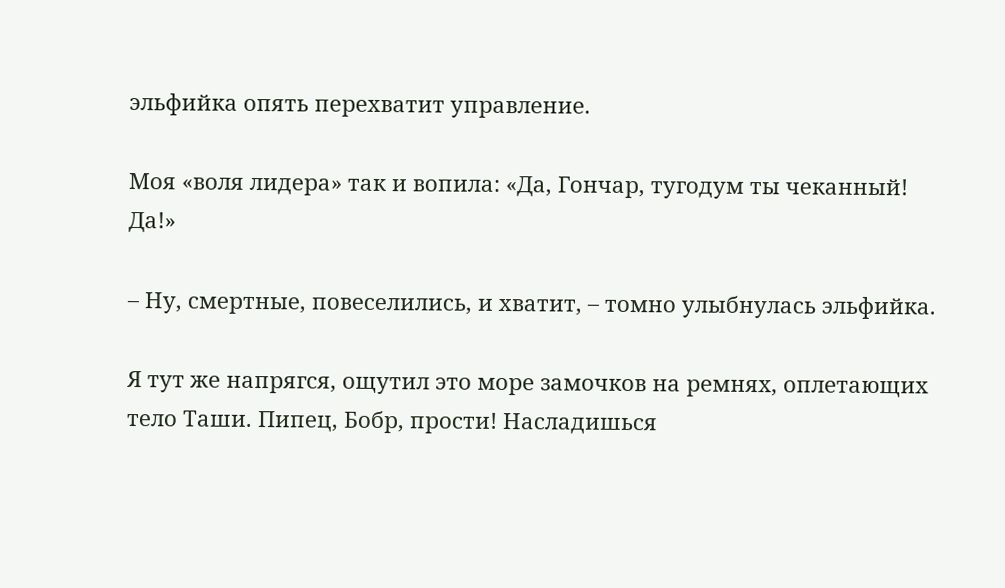эльфийка опять перехватит управление.

Моя «воля лидера» так и вопила: «Да, Гончар, тугодум ты чеканный! Да!»

– Ну, смертные, повеселились, и хватит, – томно улыбнулась эльфийка.

Я тут же напрягся, ощутил это море замочков на ремнях, оплетающих тело Таши. Пипец, Бобр, прости! Насладишься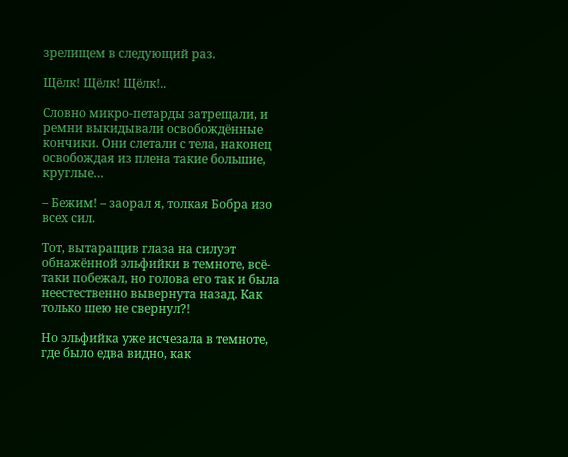зрелищем в следующий раз.

Щёлк! Щёлк! Щёлк!..

Словно микро-петарды затрещали, и ремни выкидывали освобождённые кончики. Они слетали с тела, наконец освобождая из плена такие большие, круглые…

– Бежим! – заорал я, толкая Бобра изо всех сил.

Тот, вытаращив глаза на силуэт обнажённой эльфийки в темноте, всё-таки побежал, но голова его так и была неестественно вывернута назад. Как только шею не свернул?!

Но эльфийка уже исчезала в темноте, где было едва видно, как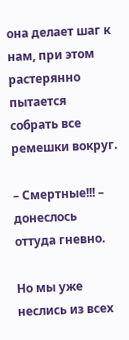она делает шаг к нам, при этом растерянно пытается собрать все ремешки вокруг.

– Смертные!!! – донеслось оттуда гневно.

Но мы уже неслись из всех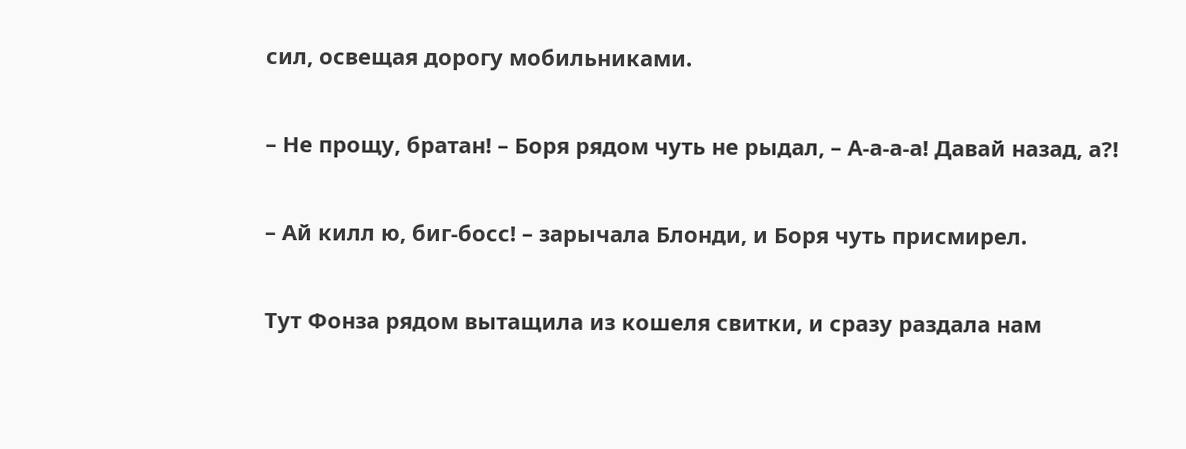сил, освещая дорогу мобильниками.

– Не прощу, братан! – Боря рядом чуть не рыдал, – А-а-а-а! Давай назад, а?!

– Ай килл ю, биг-босс! – зарычала Блонди, и Боря чуть присмирел.

Тут Фонза рядом вытащила из кошеля свитки, и сразу раздала нам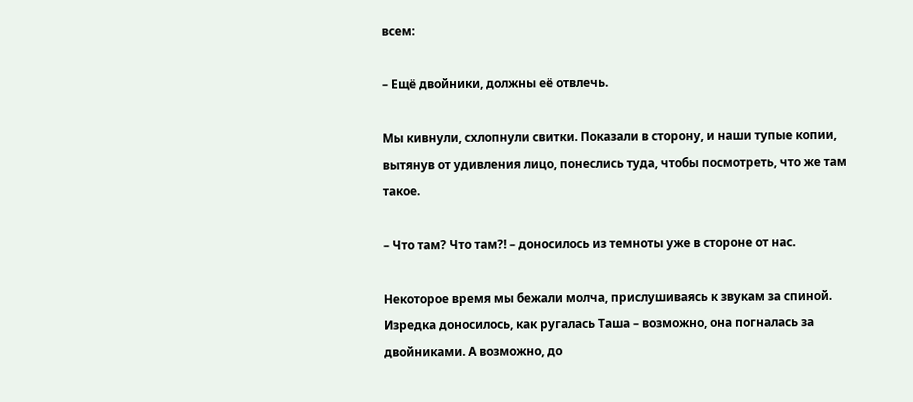всем:

– Ещё двойники, должны её отвлечь.

Мы кивнули, схлопнули свитки. Показали в сторону, и наши тупые копии, вытянув от удивления лицо, понеслись туда, чтобы посмотреть, что же там такое.

– Что там? Что там?! – доносилось из темноты уже в стороне от нас.

Некоторое время мы бежали молча, прислушиваясь к звукам за спиной. Изредка доносилось, как ругалась Таша – возможно, она погналась за двойниками. А возможно, до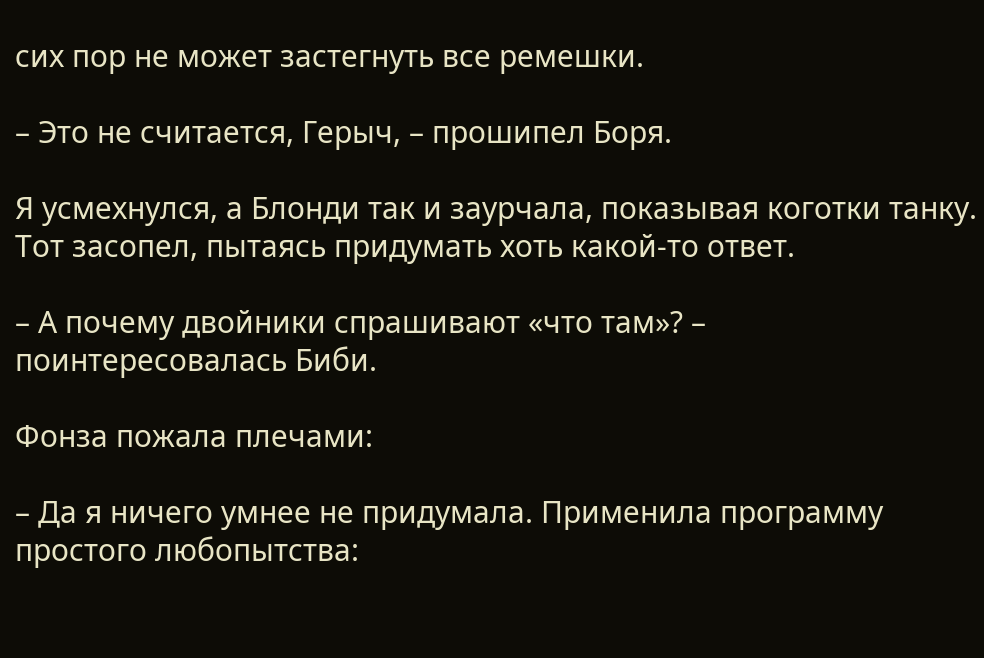сих пор не может застегнуть все ремешки.

– Это не считается, Герыч, – прошипел Боря.

Я усмехнулся, а Блонди так и заурчала, показывая коготки танку. Тот засопел, пытаясь придумать хоть какой-то ответ.

– А почему двойники спрашивают «что там»? – поинтересовалась Биби.

Фонза пожала плечами:

– Да я ничего умнее не придумала. Применила программу простого любопытства: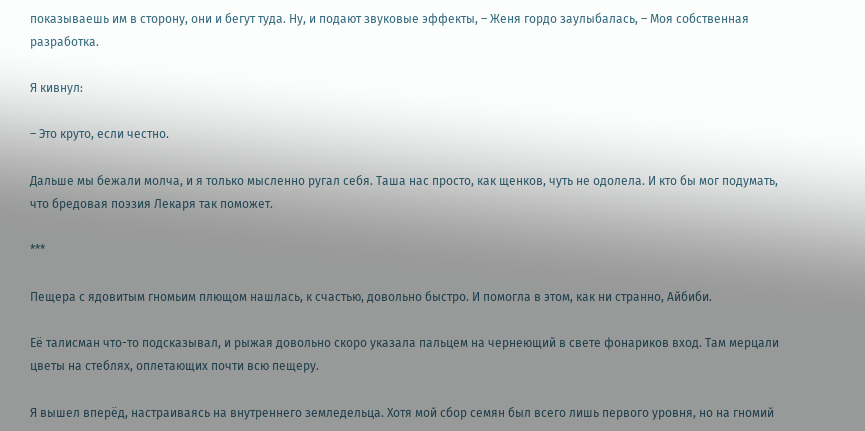показываешь им в сторону, они и бегут туда. Ну, и подают звуковые эффекты, – Женя гордо заулыбалась, – Моя собственная разработка.

Я кивнул:

– Это круто, если честно.

Дальше мы бежали молча, и я только мысленно ругал себя. Таша нас просто, как щенков, чуть не одолела. И кто бы мог подумать, что бредовая поэзия Лекаря так поможет.

***

Пещера с ядовитым гномьим плющом нашлась, к счастью, довольно быстро. И помогла в этом, как ни странно, Айбиби.

Её талисман что-то подсказывал, и рыжая довольно скоро указала пальцем на чернеющий в свете фонариков вход. Там мерцали цветы на стеблях, оплетающих почти всю пещеру.

Я вышел вперёд, настраиваясь на внутреннего земледельца. Хотя мой сбор семян был всего лишь первого уровня, но на гномий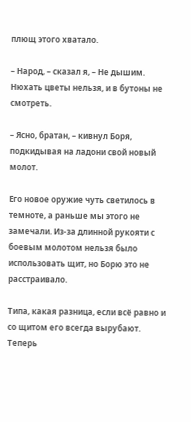плющ этого хватало.

– Народ, – сказал я, – Не дышим. Нюхать цветы нельзя, и в бутоны не смотреть.

– Ясно, братан, – кивнул Боря, подкидывая на ладони свой новый молот.

Его новое оружие чуть светилось в темноте, а раньше мы этого не замечали. Из-за длинной рукояти с боевым молотом нельзя было использовать щит, но Борю это не расстраивало.

Типа, какая разница, если всё равно и со щитом его всегда вырубают. Теперь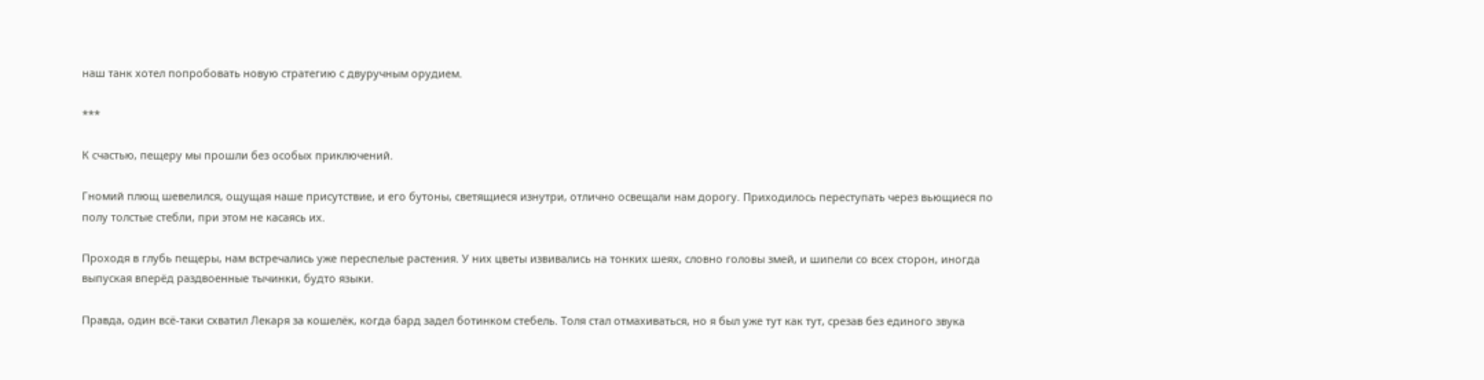наш танк хотел попробовать новую стратегию с двуручным орудием.

***

К счастью, пещеру мы прошли без особых приключений.

Гномий плющ шевелился, ощущая наше присутствие, и его бутоны, светящиеся изнутри, отлично освещали нам дорогу. Приходилось переступать через вьющиеся по полу толстые стебли, при этом не касаясь их.

Проходя в глубь пещеры, нам встречались уже переспелые растения. У них цветы извивались на тонких шеях, словно головы змей, и шипели со всех сторон, иногда выпуская вперёд раздвоенные тычинки, будто языки.

Правда, один всё-таки схватил Лекаря за кошелёк, когда бард задел ботинком стебель. Толя стал отмахиваться, но я был уже тут как тут, срезав без единого звука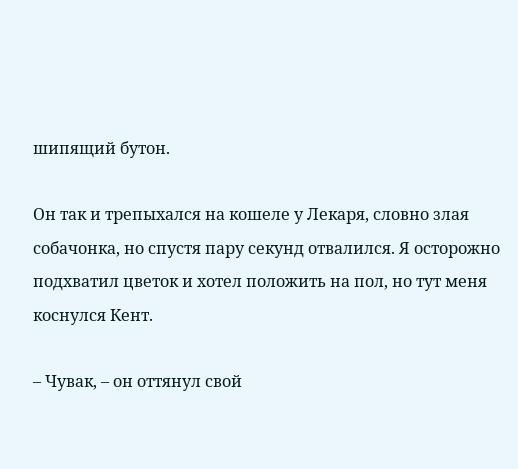шипящий бутон.

Он так и трепыхался на кошеле у Лекаря, словно злая собачонка, но спустя пару секунд отвалился. Я осторожно подхватил цветок и хотел положить на пол, но тут меня коснулся Кент.

– Чувак, – он оттянул свой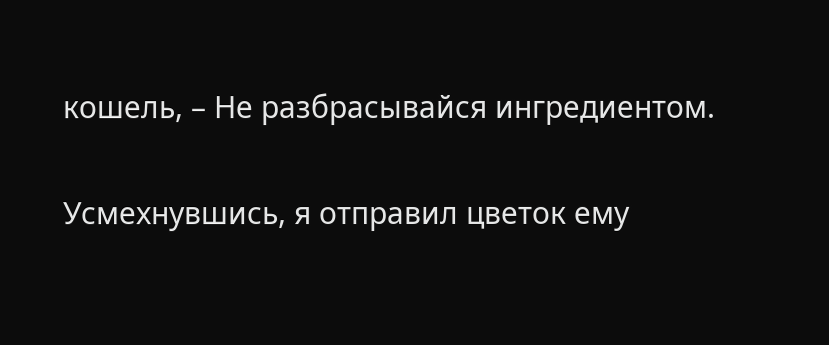кошель, – Не разбрасывайся ингредиентом.

Усмехнувшись, я отправил цветок ему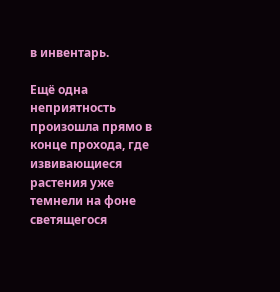в инвентарь.

Ещё одна неприятность произошла прямо в конце прохода, где извивающиеся растения уже темнели на фоне светящегося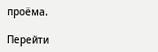проёма.

Перейти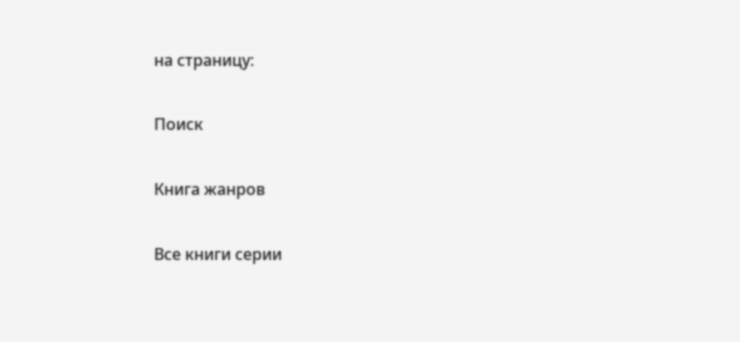на страницу:

Поиск

Книга жанров

Все книги серии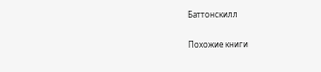Баттонскилл

Похожие книги